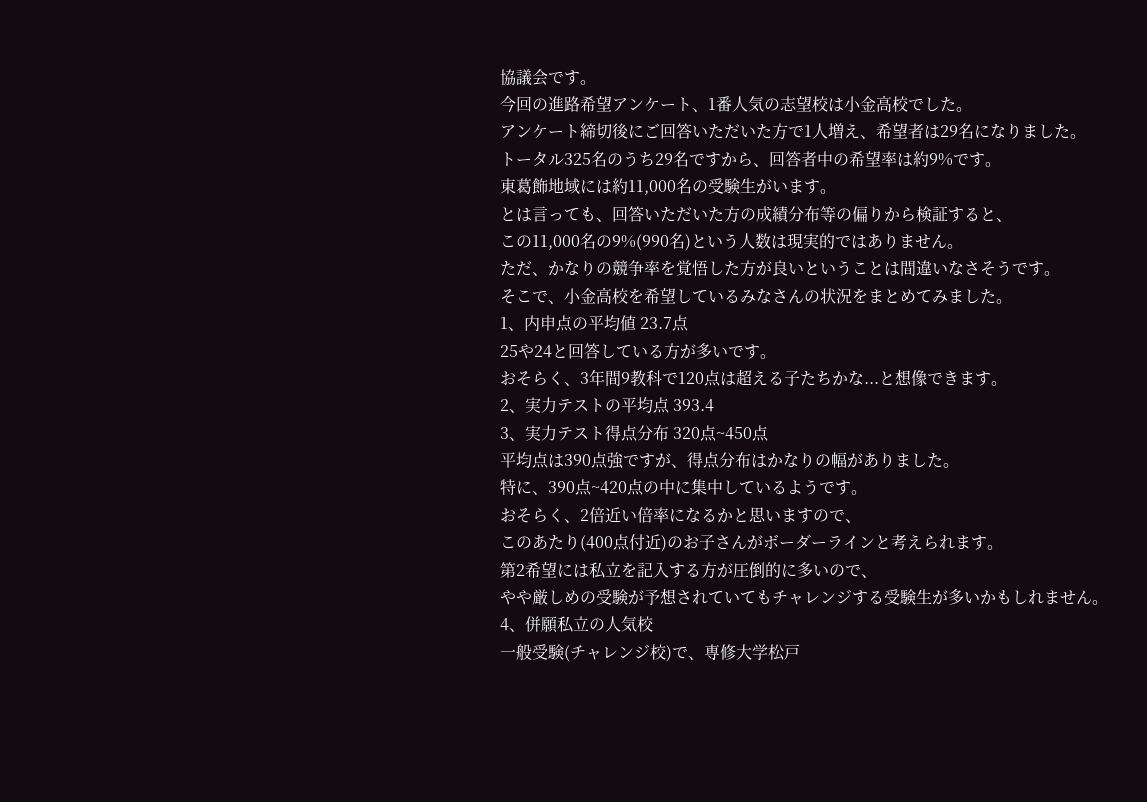協議会です。
今回の進路希望アンケート、1番人気の志望校は小金高校でした。
アンケート締切後にご回答いただいた方で1人増え、希望者は29名になりました。
トータル325名のうち29名ですから、回答者中の希望率は約9%です。
東葛飾地域には約11,000名の受験生がいます。
とは言っても、回答いただいた方の成績分布等の偏りから検証すると、
この11,000名の9%(990名)という人数は現実的ではありません。
ただ、かなりの競争率を覚悟した方が良いということは間違いなさそうです。
そこで、小金高校を希望しているみなさんの状況をまとめてみました。
1、内申点の平均値 23.7点
25や24と回答している方が多いです。
おそらく、3年間9教科で120点は超える子たちかな...と想像できます。
2、実力テストの平均点 393.4
3、実力テスト得点分布 320点~450点
平均点は390点強ですが、得点分布はかなりの幅がありました。
特に、390点~420点の中に集中しているようです。
おそらく、2倍近い倍率になるかと思いますので、
このあたり(400点付近)のお子さんがボーダーラインと考えられます。
第2希望には私立を記入する方が圧倒的に多いので、
やや厳しめの受験が予想されていてもチャレンジする受験生が多いかもしれません。
4、併願私立の人気校
一般受験(チャレンジ校)で、専修大学松戸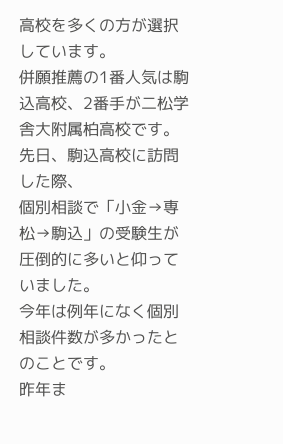高校を多くの方が選択しています。
併願推薦の1番人気は駒込高校、2番手が二松学舎大附属柏高校です。
先日、駒込高校に訪問した際、
個別相談で「小金→専松→駒込」の受験生が圧倒的に多いと仰っていました。
今年は例年になく個別相談件数が多かったとのことです。
昨年ま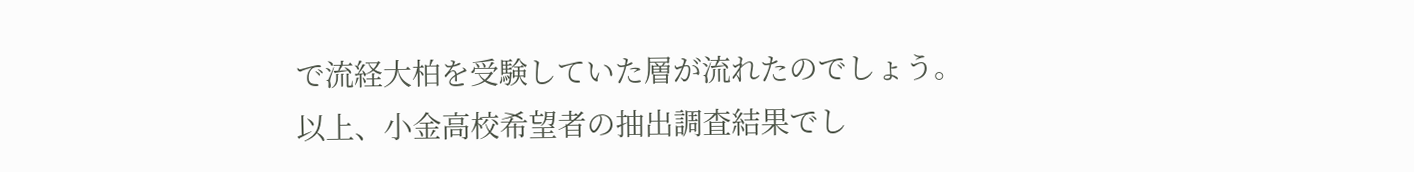で流経大柏を受験していた層が流れたのでしょう。
以上、小金高校希望者の抽出調査結果でし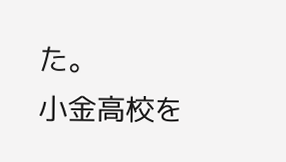た。
小金高校を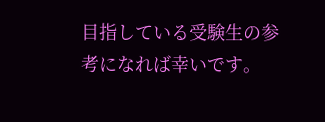目指している受験生の参考になれば幸いです。